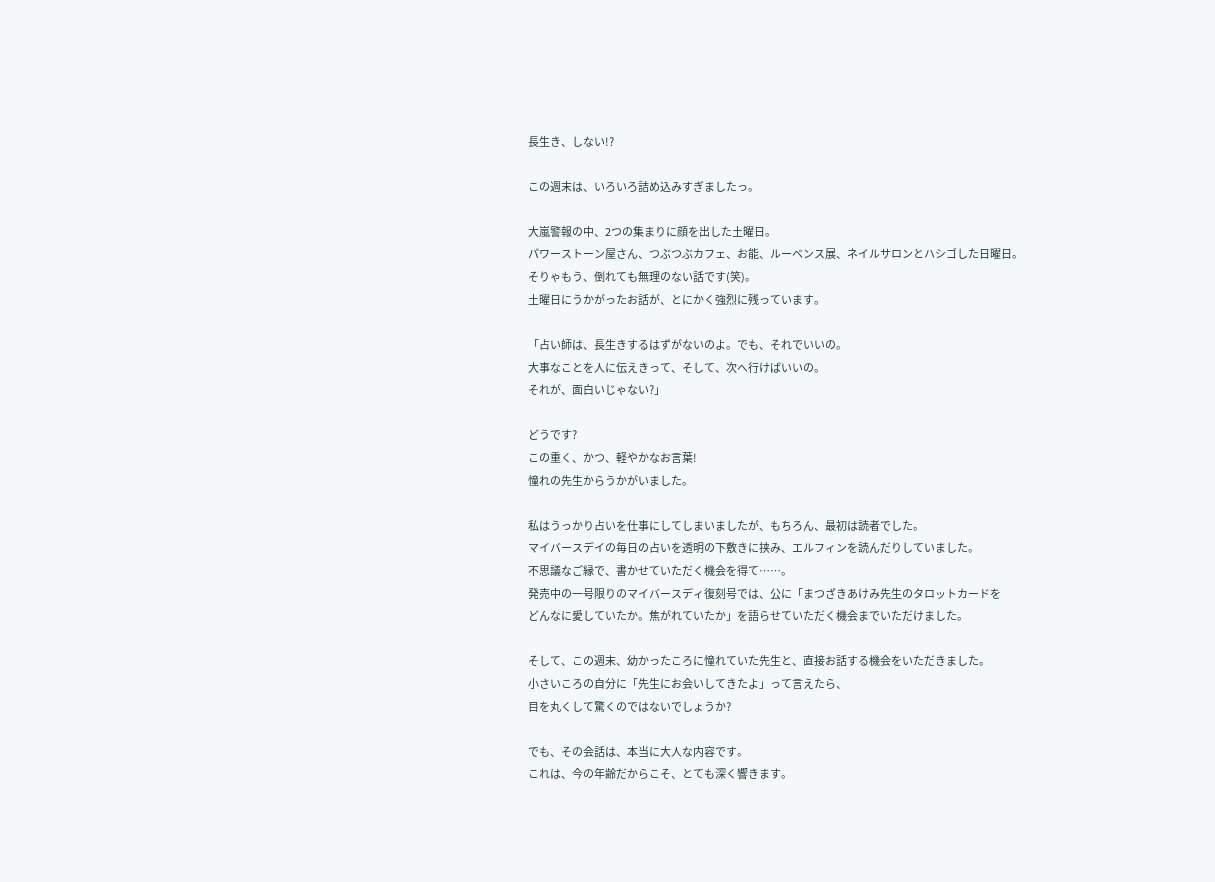長生き、しない!?

この週末は、いろいろ詰め込みすぎましたっ。

大嵐警報の中、2つの集まりに顔を出した土曜日。
パワーストーン屋さん、つぶつぶカフェ、お能、ルーベンス展、ネイルサロンとハシゴした日曜日。
そりゃもう、倒れても無理のない話です(笑)。
土曜日にうかがったお話が、とにかく強烈に残っています。

「占い師は、長生きするはずがないのよ。でも、それでいいの。
大事なことを人に伝えきって、そして、次へ行けばいいの。
それが、面白いじゃない?」

どうです?
この重く、かつ、軽やかなお言葉!
憧れの先生からうかがいました。

私はうっかり占いを仕事にしてしまいましたが、もちろん、最初は読者でした。
マイバースデイの毎日の占いを透明の下敷きに挟み、エルフィンを読んだりしていました。
不思議なご縁で、書かせていただく機会を得て……。
発売中の一号限りのマイバースディ復刻号では、公に「まつざきあけみ先生のタロットカードを
どんなに愛していたか。焦がれていたか」を語らせていただく機会までいただけました。

そして、この週末、幼かったころに憧れていた先生と、直接お話する機会をいただきました。
小さいころの自分に「先生にお会いしてきたよ」って言えたら、
目を丸くして驚くのではないでしょうか?

でも、その会話は、本当に大人な内容です。
これは、今の年齢だからこそ、とても深く響きます。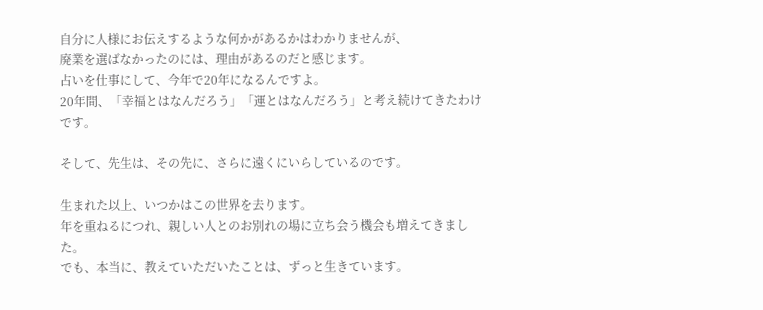自分に人様にお伝えするような何かがあるかはわかりませんが、
廃業を選ばなかったのには、理由があるのだと感じます。
占いを仕事にして、今年で20年になるんですよ。
20年間、「幸福とはなんだろう」「運とはなんだろう」と考え続けてきたわけです。

そして、先生は、その先に、さらに遠くにいらしているのです。

生まれた以上、いつかはこの世界を去ります。
年を重ねるにつれ、親しい人とのお別れの場に立ち会う機会も増えてきました。
でも、本当に、教えていただいたことは、ずっと生きています。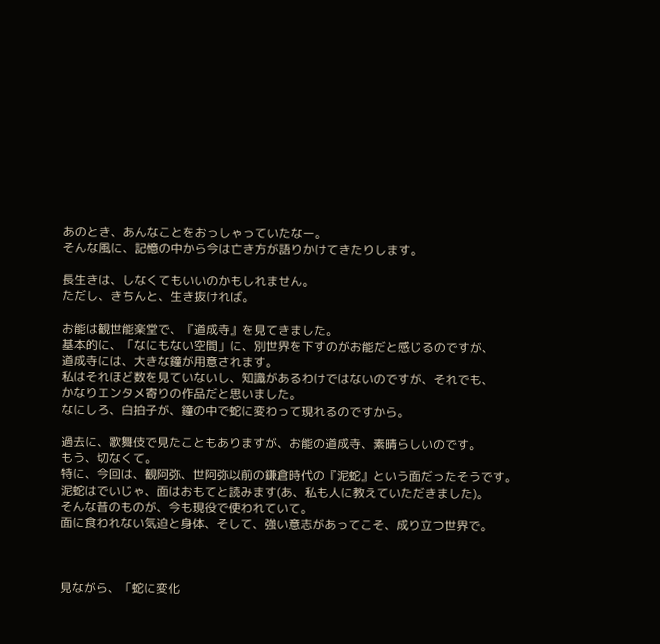あのとき、あんなことをおっしゃっていたなー。
そんな風に、記憶の中から今は亡き方が語りかけてきたりします。

長生きは、しなくてもいいのかもしれません。
ただし、きちんと、生き抜ければ。

お能は観世能楽堂で、『道成寺』を見てきました。
基本的に、「なにもない空間」に、別世界を下すのがお能だと感じるのですが、
道成寺には、大きな鐘が用意されます。
私はそれほど数を見ていないし、知識があるわけではないのですが、それでも、
かなりエンタメ寄りの作品だと思いました。
なにしろ、白拍子が、鐘の中で蛇に変わって現れるのですから。

過去に、歌舞伎で見たこともありますが、お能の道成寺、素晴らしいのです。
もう、切なくて。
特に、今回は、観阿弥、世阿弥以前の鎌倉時代の『泥蛇』という面だったそうです。
泥蛇はでいじゃ、面はおもてと読みます(あ、私も人に教えていただきました)。
そんな昔のものが、今も現役で使われていて。
面に食われない気迫と身体、そして、強い意志があってこそ、成り立つ世界で。



見ながら、「蛇に変化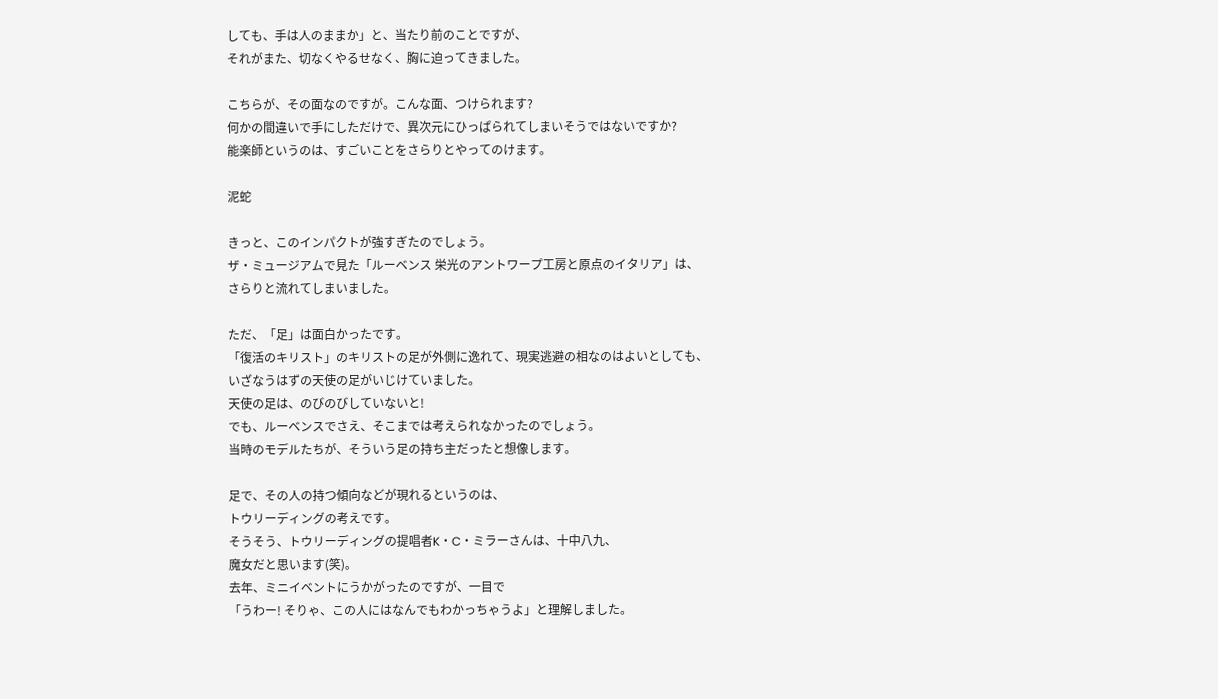しても、手は人のままか」と、当たり前のことですが、
それがまた、切なくやるせなく、胸に迫ってきました。

こちらが、その面なのですが。こんな面、つけられます?
何かの間違いで手にしただけで、異次元にひっぱられてしまいそうではないですか?
能楽師というのは、すごいことをさらりとやってのけます。

泥蛇

きっと、このインパクトが強すぎたのでしょう。
ザ・ミュージアムで見た「ルーベンス 栄光のアントワープ工房と原点のイタリア」は、
さらりと流れてしまいました。

ただ、「足」は面白かったです。
「復活のキリスト」のキリストの足が外側に逸れて、現実逃避の相なのはよいとしても、
いざなうはずの天使の足がいじけていました。
天使の足は、のびのびしていないと!
でも、ルーベンスでさえ、そこまでは考えられなかったのでしょう。
当時のモデルたちが、そういう足の持ち主だったと想像します。

足で、その人の持つ傾向などが現れるというのは、
トウリーディングの考えです。
そうそう、トウリーディングの提唱者K・C・ミラーさんは、十中八九、
魔女だと思います(笑)。
去年、ミニイベントにうかがったのですが、一目で
「うわー! そりゃ、この人にはなんでもわかっちゃうよ」と理解しました。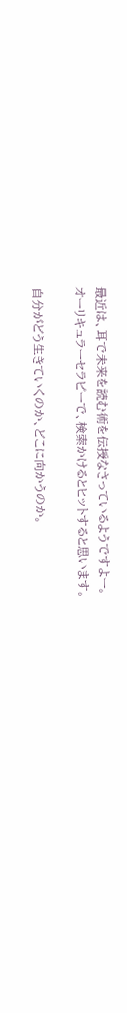最近は、耳で未来を読む術を伝授なさっているようですよー。
オーリキュラーセラピーで、検索かけるとヒットすると思います。

自分がどう生きていくのか、どこに向かうのか。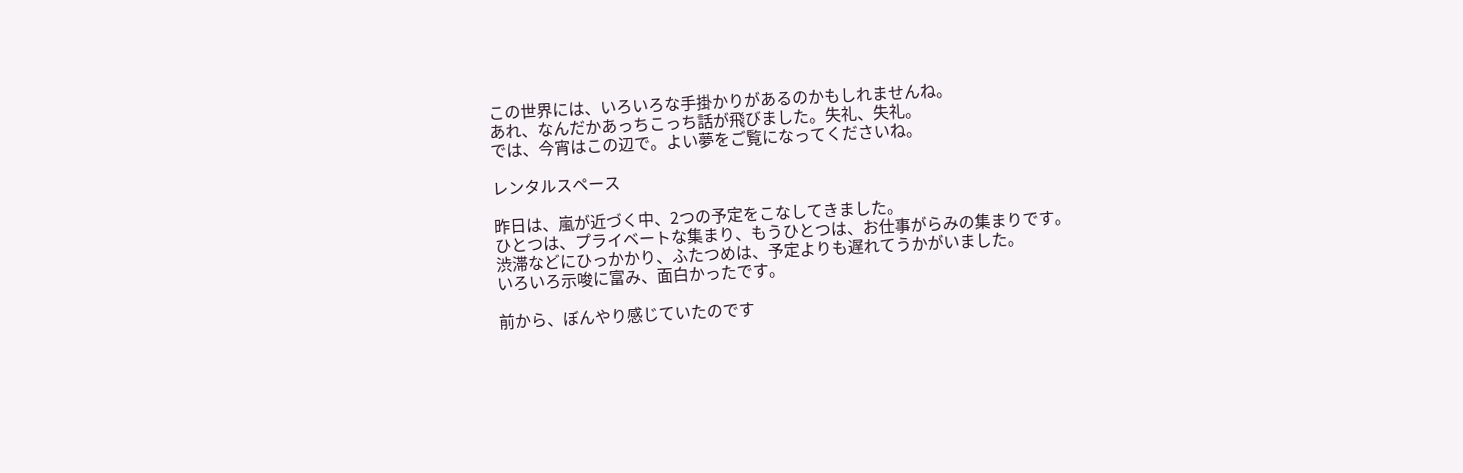この世界には、いろいろな手掛かりがあるのかもしれませんね。
あれ、なんだかあっちこっち話が飛びました。失礼、失礼。
では、今宵はこの辺で。よい夢をご覧になってくださいね。

レンタルスペース

昨日は、嵐が近づく中、2つの予定をこなしてきました。
ひとつは、プライベートな集まり、もうひとつは、お仕事がらみの集まりです。
渋滞などにひっかかり、ふたつめは、予定よりも遅れてうかがいました。
いろいろ示唆に富み、面白かったです。

前から、ぼんやり感じていたのです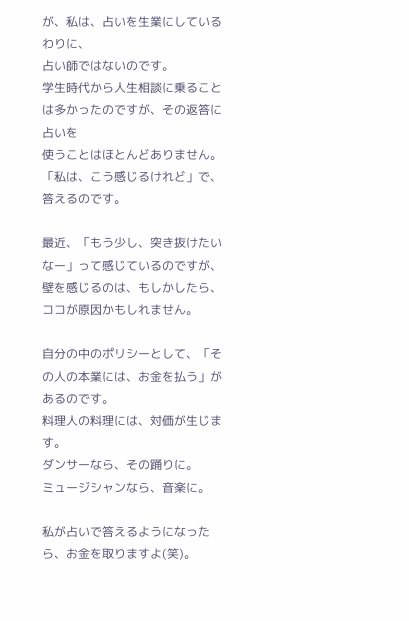が、私は、占いを生業にしているわりに、
占い師ではないのです。
学生時代から人生相談に乗ることは多かったのですが、その返答に占いを
使うことはほとんどありません。
「私は、こう感じるけれど」で、答えるのです。

最近、「もう少し、突き抜けたいなー」って感じているのですが、
壁を感じるのは、もしかしたら、ココが原因かもしれません。

自分の中のポリシーとして、「その人の本業には、お金を払う」があるのです。
料理人の料理には、対価が生じます。
ダンサーなら、その踊りに。
ミュージシャンなら、音楽に。

私が占いで答えるようになったら、お金を取りますよ(笑)。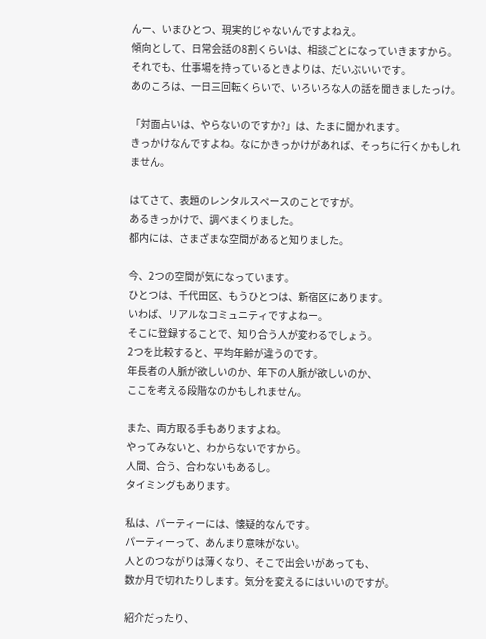んー、いまひとつ、現実的じゃないんですよねえ。
傾向として、日常会話の8割くらいは、相談ごとになっていきますから。
それでも、仕事場を持っているときよりは、だいぶいいです。
あのころは、一日三回転くらいで、いろいろな人の話を聞きましたっけ。

「対面占いは、やらないのですか?」は、たまに聞かれます。
きっかけなんですよね。なにかきっかけがあれば、そっちに行くかもしれません。

はてさて、表題のレンタルスペースのことですが。
あるきっかけで、調べまくりました。
都内には、さまざまな空間があると知りました。

今、2つの空間が気になっています。
ひとつは、千代田区、もうひとつは、新宿区にあります。
いわば、リアルなコミュニティですよねー。
そこに登録することで、知り合う人が変わるでしょう。
2つを比較すると、平均年齢が違うのです。
年長者の人脈が欲しいのか、年下の人脈が欲しいのか、
ここを考える段階なのかもしれません。

また、両方取る手もありますよね。
やってみないと、わからないですから。
人間、合う、合わないもあるし。
タイミングもあります。

私は、パーティーには、懐疑的なんです。
パーティーって、あんまり意味がない。
人とのつながりは薄くなり、そこで出会いがあっても、
数か月で切れたりします。気分を変えるにはいいのですが。

紹介だったり、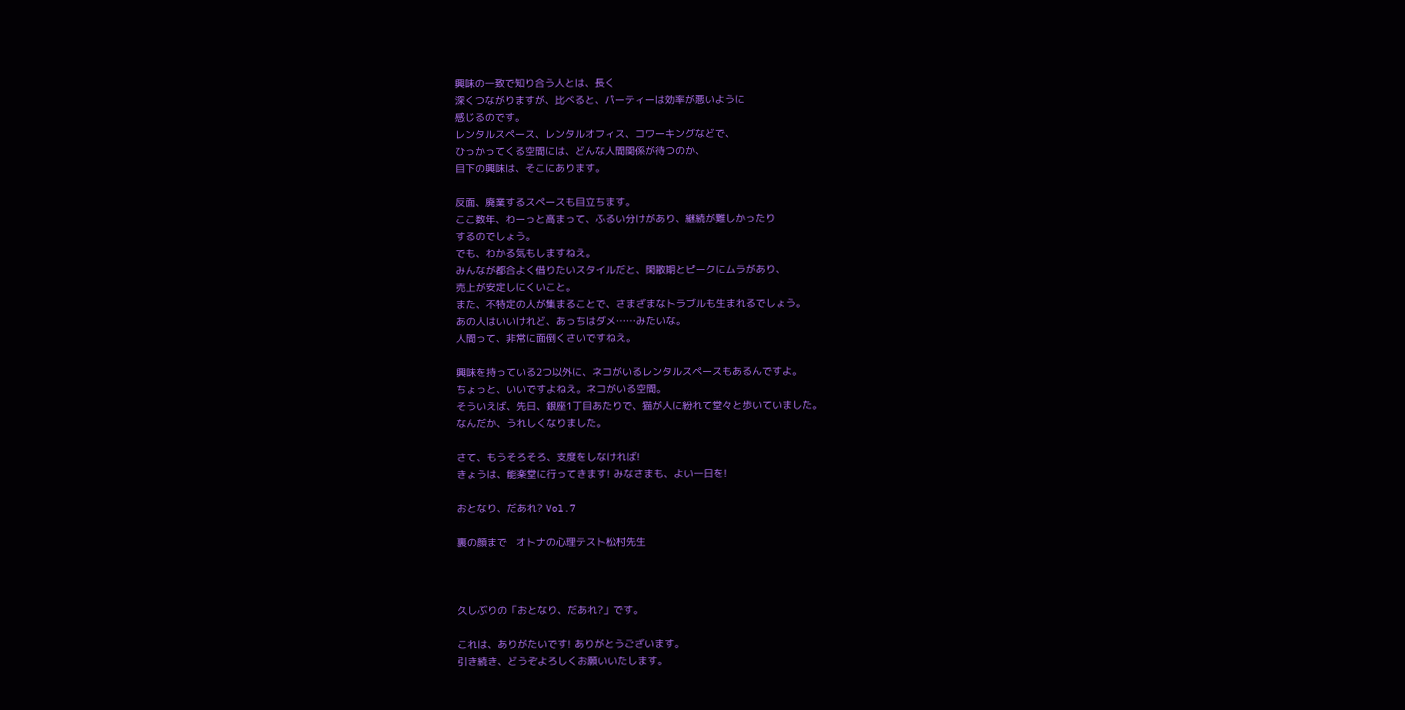興味の一致で知り合う人とは、長く
深くつながりますが、比べると、パーティーは効率が悪いように
感じるのです。
レンタルスペース、レンタルオフィス、コワーキングなどで、
ひっかってくる空間には、どんな人間関係が待つのか、
目下の興味は、そこにあります。

反面、廃業するスペースも目立ちます。
ここ数年、わーっと高まって、ふるい分けがあり、継続が難しかったり
するのでしょう。
でも、わかる気もしますねえ。
みんなが都合よく借りたいスタイルだと、閑散期とピークにムラがあり、
売上が安定しにくいこと。
また、不特定の人が集まることで、さまざまなトラブルも生まれるでしょう。
あの人はいいけれど、あっちはダメ……みたいな。
人間って、非常に面倒くさいですねえ。

興味を持っている2つ以外に、ネコがいるレンタルスペースもあるんですよ。
ちょっと、いいですよねえ。ネコがいる空間。
そういえば、先日、銀座1丁目あたりで、猫が人に紛れて堂々と歩いていました。
なんだか、うれしくなりました。

さて、もうそろそろ、支度をしなければ!
きょうは、能楽堂に行ってきます! みなさまも、よい一日を!

おとなり、だあれ? Vol.7

裏の顔まで   オトナの心理テスト松村先生



久しぶりの「おとなり、だあれ?」です。

これは、ありがたいです! ありがとうございます。
引き続き、どうぞよろしくお願いいたします。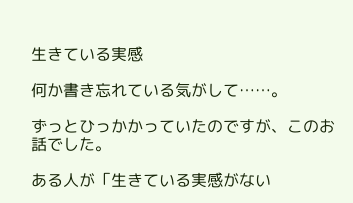生きている実感

何か書き忘れている気がして……。

ずっとひっかかっていたのですが、このお話でした。

ある人が「生きている実感がない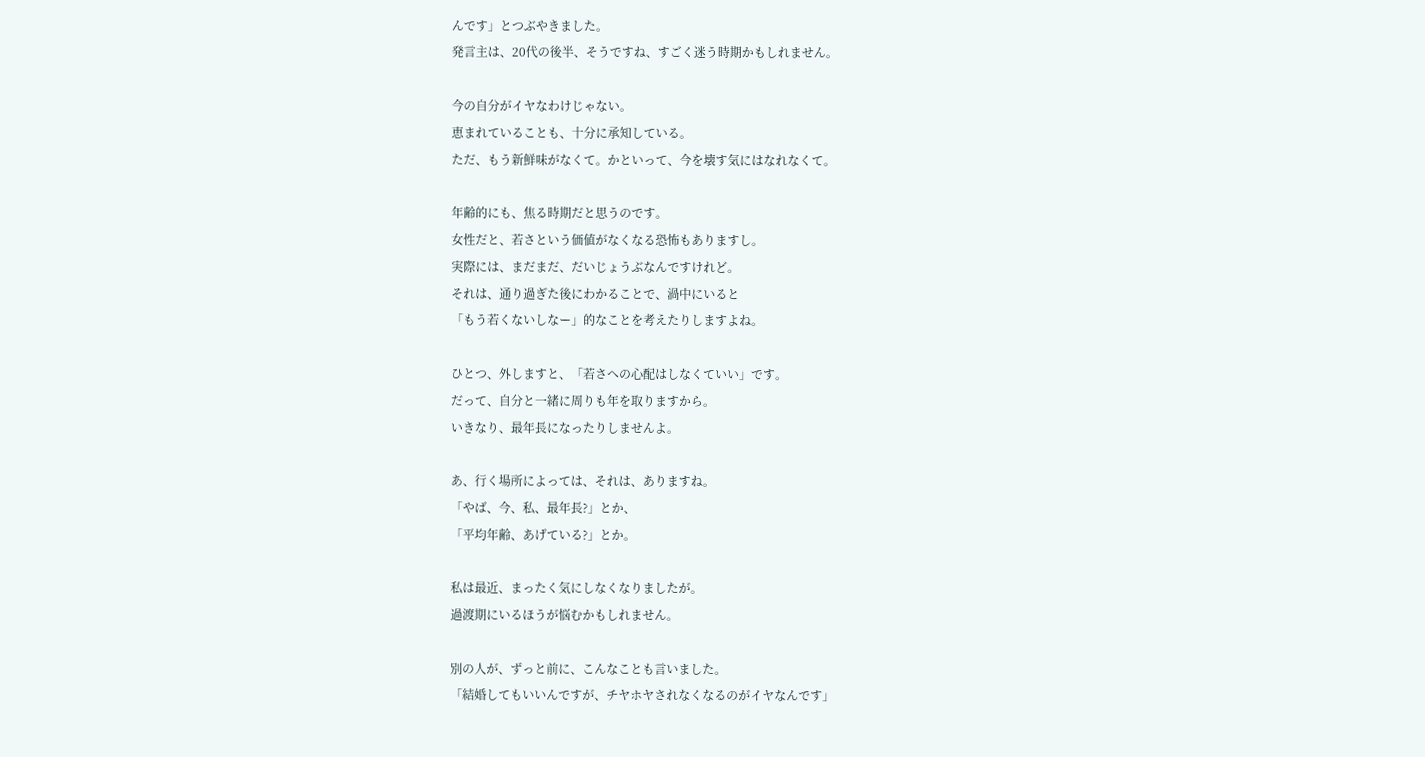んです」とつぶやきました。
発言主は、20代の後半、そうですね、すごく迷う時期かもしれません。

今の自分がイヤなわけじゃない。
恵まれていることも、十分に承知している。
ただ、もう新鮮味がなくて。かといって、今を壊す気にはなれなくて。

年齢的にも、焦る時期だと思うのです。
女性だと、若さという価値がなくなる恐怖もありますし。
実際には、まだまだ、だいじょうぶなんですけれど。
それは、通り過ぎた後にわかることで、渦中にいると
「もう若くないしなー」的なことを考えたりしますよね。

ひとつ、外しますと、「若さへの心配はしなくていい」です。
だって、自分と一緒に周りも年を取りますから。
いきなり、最年長になったりしませんよ。

あ、行く場所によっては、それは、ありますね。
「やば、今、私、最年長?」とか、
「平均年齢、あげている?」とか。

私は最近、まったく気にしなくなりましたが。
過渡期にいるほうが悩むかもしれません。

別の人が、ずっと前に、こんなことも言いました。
「結婚してもいいんですが、チヤホヤされなくなるのがイヤなんです」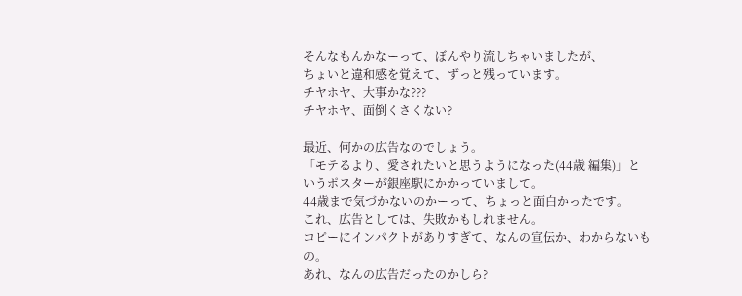そんなもんかなーって、ぼんやり流しちゃいましたが、
ちょいと違和感を覚えて、ずっと残っています。
チヤホヤ、大事かな???
チヤホヤ、面倒くさくない?

最近、何かの広告なのでしょう。
「モテるより、愛されたいと思うようになった(44歳 編集)」と
いうポスターが銀座駅にかかっていまして。
44歳まで気づかないのかーって、ちょっと面白かったです。
これ、広告としては、失敗かもしれません。
コピーにインパクトがありすぎて、なんの宣伝か、わからないもの。
あれ、なんの広告だったのかしら?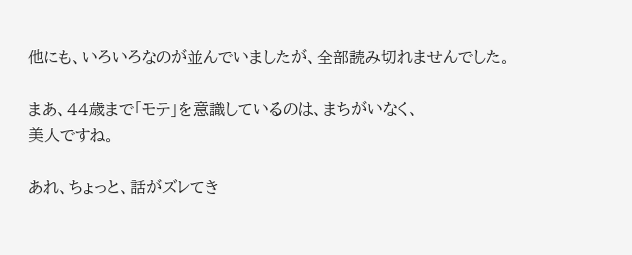他にも、いろいろなのが並んでいましたが、全部読み切れませんでした。

まあ、44歳まで「モテ」を意識しているのは、まちがいなく、
美人ですね。

あれ、ちょっと、話がズレてき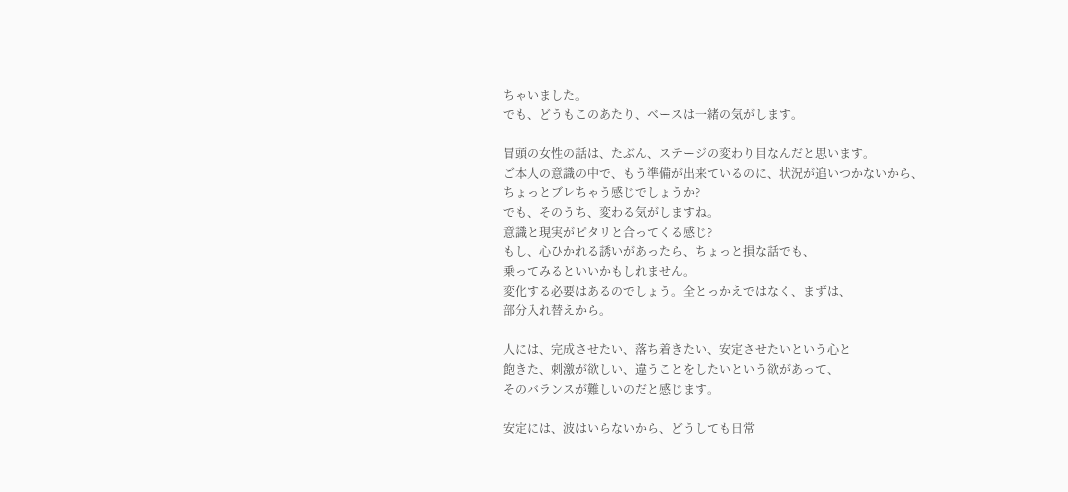ちゃいました。
でも、どうもこのあたり、ベースは一緒の気がします。

冒頭の女性の話は、たぶん、ステージの変わり目なんだと思います。
ご本人の意識の中で、もう準備が出来ているのに、状況が追いつかないから、
ちょっとブレちゃう感じでしょうか?
でも、そのうち、変わる気がしますね。
意識と現実がピタリと合ってくる感じ?
もし、心ひかれる誘いがあったら、ちょっと損な話でも、
乗ってみるといいかもしれません。
変化する必要はあるのでしょう。全とっかえではなく、まずは、
部分入れ替えから。

人には、完成させたい、落ち着きたい、安定させたいという心と
飽きた、刺激が欲しい、違うことをしたいという欲があって、
そのバランスが難しいのだと感じます。

安定には、波はいらないから、どうしても日常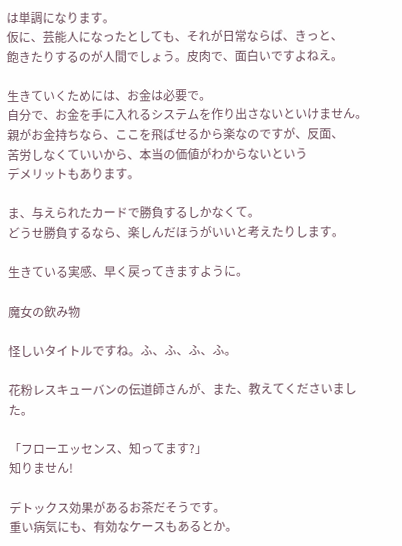は単調になります。
仮に、芸能人になったとしても、それが日常ならば、きっと、
飽きたりするのが人間でしょう。皮肉で、面白いですよねえ。

生きていくためには、お金は必要で。
自分で、お金を手に入れるシステムを作り出さないといけません。
親がお金持ちなら、ここを飛ばせるから楽なのですが、反面、
苦労しなくていいから、本当の価値がわからないという
デメリットもあります。

ま、与えられたカードで勝負するしかなくて。
どうせ勝負するなら、楽しんだほうがいいと考えたりします。

生きている実感、早く戻ってきますように。

魔女の飲み物

怪しいタイトルですね。ふ、ふ、ふ、ふ。

花粉レスキューバンの伝道師さんが、また、教えてくださいました。

「フローエッセンス、知ってます?」
知りません!

デトックス効果があるお茶だそうです。
重い病気にも、有効なケースもあるとか。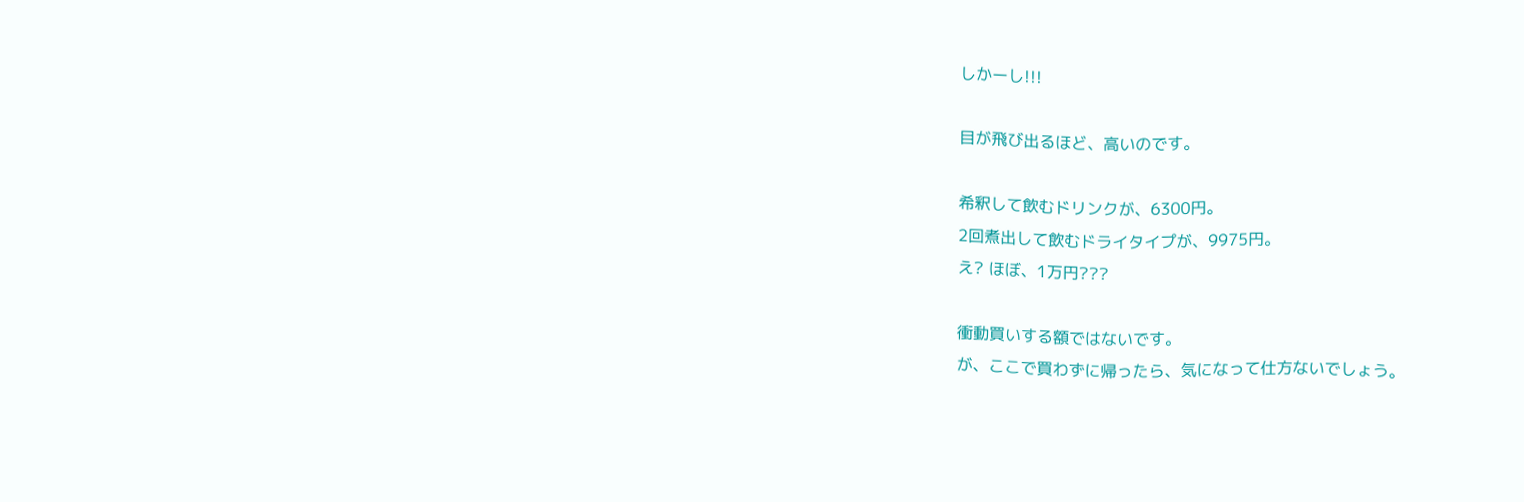しかーし!!!

目が飛び出るほど、高いのです。

希釈して飲むドリンクが、6300円。
2回煮出して飲むドライタイプが、9975円。
え? ほぼ、1万円???

衝動買いする額ではないです。
が、ここで買わずに帰ったら、気になって仕方ないでしょう。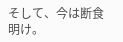そして、今は断食明け。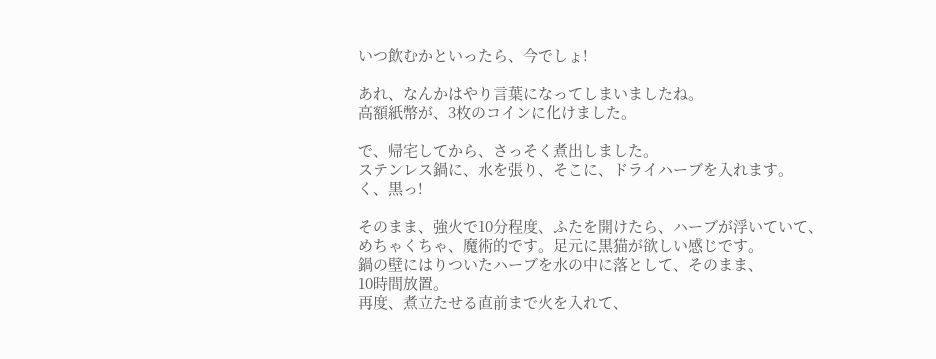いつ飲むかといったら、今でしょ!

あれ、なんかはやり言葉になってしまいましたね。
高額紙幣が、3枚のコインに化けました。

で、帰宅してから、さっそく煮出しました。
ステンレス鍋に、水を張り、そこに、ドライハーブを入れます。
く、黒っ!

そのまま、強火で10分程度、ふたを開けたら、ハーブが浮いていて、
めちゃくちゃ、魔術的です。足元に黒猫が欲しい感じです。
鍋の壁にはりついたハーブを水の中に落として、そのまま、
10時間放置。
再度、煮立たせる直前まで火を入れて、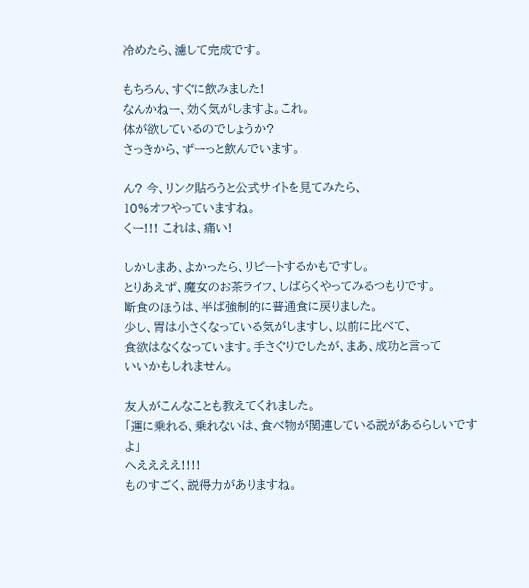冷めたら、濾して完成です。

もちろん、すぐに飲みました!
なんかねー、効く気がしますよ。これ。
体が欲しているのでしょうか?
さっきから、ずーっと飲んでいます。

ん? 今、リンク貼ろうと公式サイトを見てみたら、
10%オフやっていますね。
くー!!! これは、痛い!

しかしまあ、よかったら、リピートするかもですし。
とりあえず、魔女のお茶ライフ、しばらくやってみるつもりです。
断食のほうは、半ば強制的に普通食に戻りました。
少し、胃は小さくなっている気がしますし、以前に比べて、
食欲はなくなっています。手さぐりでしたが、まあ、成功と言って
いいかもしれません。

友人がこんなことも教えてくれました。
「運に乗れる、乗れないは、食べ物が関連している説があるらしいですよ」
へええええ!!!!
ものすごく、説得力がありますね。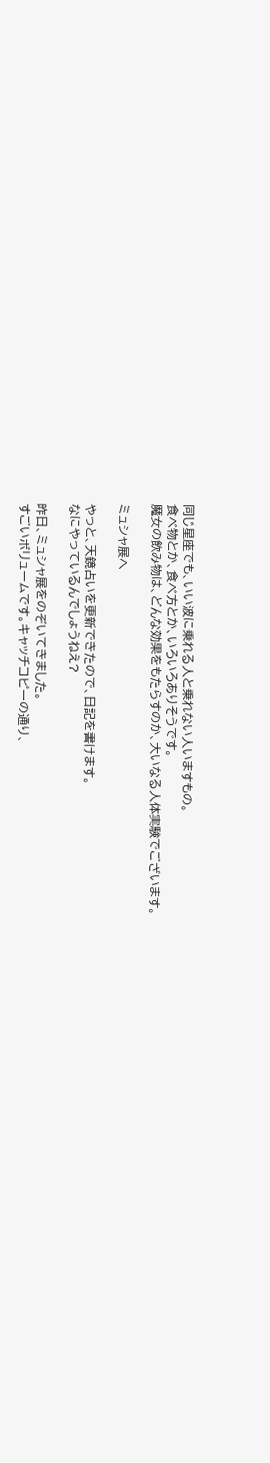同じ星座でも、いい波に乗れる人と乗れない人いますもの。
食べ物とか、食べ方とか、いろいろありそうです。
魔女の飲み物は、どんな効果をもたらすのか、大いなる人体実験でございます。

ミュシャ展へ

やっと、天鏡占いを更新できたので、日記を書けます。
なにやっているんでしょうねえ?

昨日、ミュシャ展をのぞいてきました。
すごいボリュームです。キャッチコピーの通り、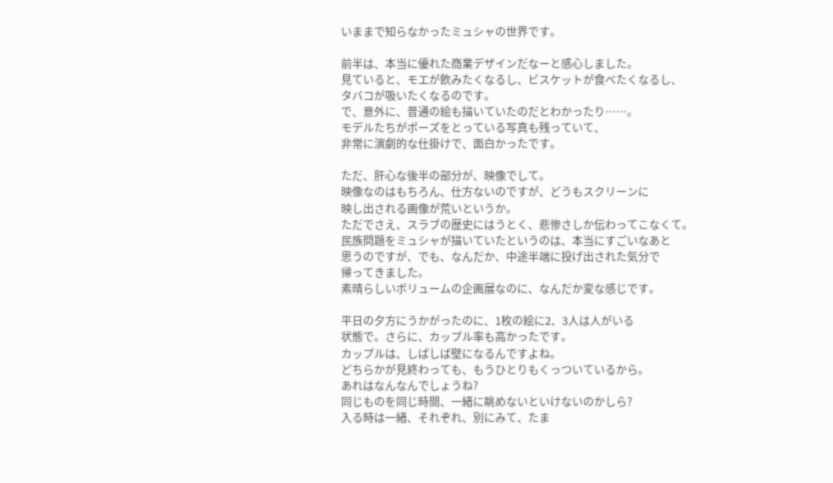いままで知らなかったミュシャの世界です。

前半は、本当に優れた商業デザインだなーと感心しました。
見ていると、モエが飲みたくなるし、ビスケットが食べたくなるし、
タバコが吸いたくなるのです。
で、意外に、普通の絵も描いていたのだとわかったり……。
モデルたちがポーズをとっている写真も残っていて、
非常に演劇的な仕掛けで、面白かったです。

ただ、肝心な後半の部分が、映像でして。
映像なのはもちろん、仕方ないのですが、どうもスクリーンに
映し出される画像が荒いというか。
ただでさえ、スラブの歴史にはうとく、悲惨さしか伝わってこなくて。
民族問題をミュシャが描いていたというのは、本当にすごいなあと
思うのですが、でも、なんだか、中途半端に投げ出された気分で
帰ってきました。
素晴らしいボリュームの企画展なのに、なんだか変な感じです。

平日の夕方にうかがったのに、1枚の絵に2、3人は人がいる
状態で。さらに、カップル率も高かったです。
カップルは、しばしば壁になるんですよね。
どちらかが見終わっても、もうひとりもくっついているから。
あれはなんなんでしょうね?
同じものを同じ時間、一緒に眺めないといけないのかしら?
入る時は一緒、それぞれ、別にみて、たま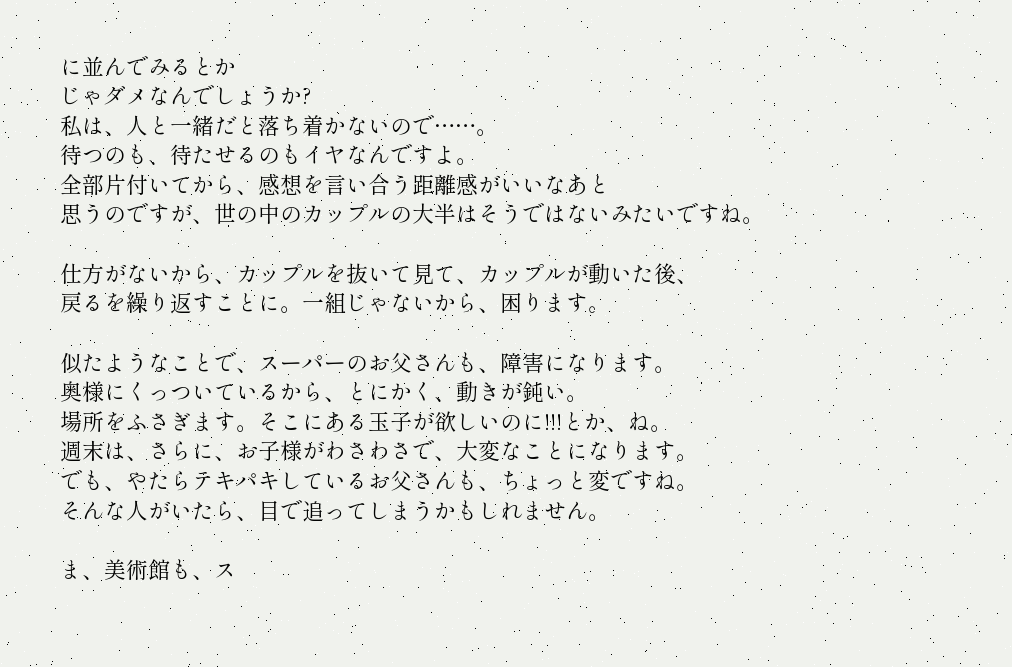に並んでみるとか
じゃダメなんでしょうか?
私は、人と一緒だと落ち着かないので……。
待つのも、待たせるのもイヤなんですよ。
全部片付いてから、感想を言い合う距離感がいいなあと
思うのですが、世の中のカップルの大半はそうではないみたいですね。

仕方がないから、カップルを抜いて見て、カップルが動いた後、
戻るを繰り返すことに。一組じゃないから、困ります。

似たようなことで、スーパーのお父さんも、障害になります。
奥様にくっついているから、とにかく、動きが鈍い。
場所をふさぎます。そこにある玉子が欲しいのに!!!とか、ね。
週末は、さらに、お子様がわさわさで、大変なことになります。
でも、やたらテキパキしているお父さんも、ちょっと変ですね。
そんな人がいたら、目で追ってしまうかもしれません。

ま、美術館も、ス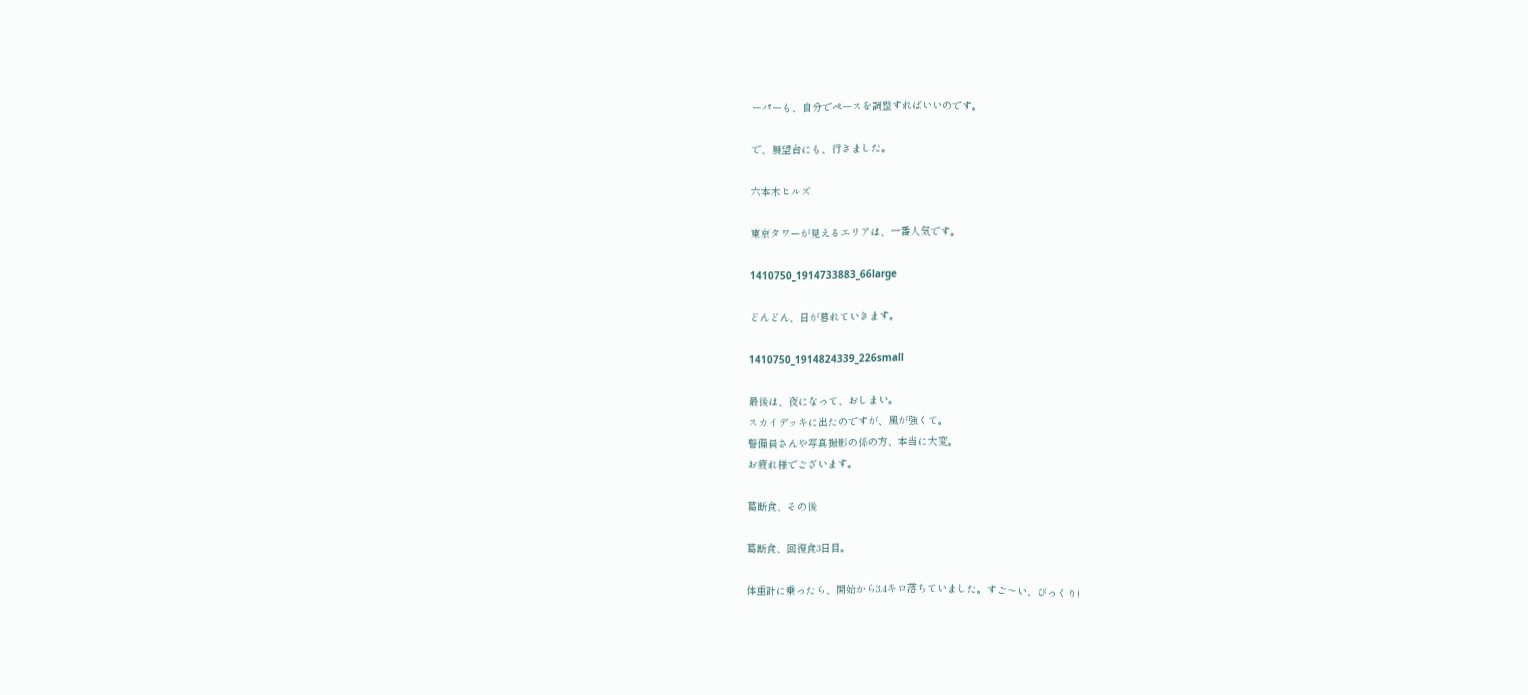ーパーも、自分でペースを調整すればいいのです。

で、展望台にも、行きました。

六本木ヒルズ

東京タワーが見えるエリアは、一番人気です。

1410750_1914733883_66large

どんどん、日が暮れていきます。

1410750_1914824339_226small

最後は、夜になって、おしまい。
スカイデッキに出たのですが、風が強くて。
警備員さんや写真撮影の係の方、本当に大変。
お疲れ様でございます。

葛断食、その後

葛断食、回復食3日目。

体重計に乗ったら、開始から3.4キロ落ちていました。すご〜い、びっくり!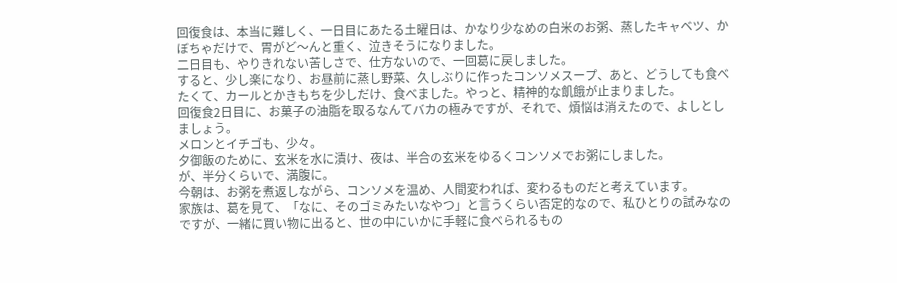回復食は、本当に難しく、一日目にあたる土曜日は、かなり少なめの白米のお粥、蒸したキャベツ、かぼちゃだけで、胃がど〜んと重く、泣きそうになりました。
二日目も、やりきれない苦しさで、仕方ないので、一回葛に戻しました。
すると、少し楽になり、お昼前に蒸し野菜、久しぶりに作ったコンソメスープ、あと、どうしても食べたくて、カールとかきもちを少しだけ、食べました。やっと、精神的な飢餓が止まりました。
回復食2日目に、お菓子の油脂を取るなんてバカの極みですが、それで、煩悩は消えたので、よしとしましょう。
メロンとイチゴも、少々。
夕御飯のために、玄米を水に漬け、夜は、半合の玄米をゆるくコンソメでお粥にしました。
が、半分くらいで、満腹に。
今朝は、お粥を煮返しながら、コンソメを温め、人間変われば、変わるものだと考えています。
家族は、葛を見て、「なに、そのゴミみたいなやつ」と言うくらい否定的なので、私ひとりの試みなのですが、一緒に買い物に出ると、世の中にいかに手軽に食べられるもの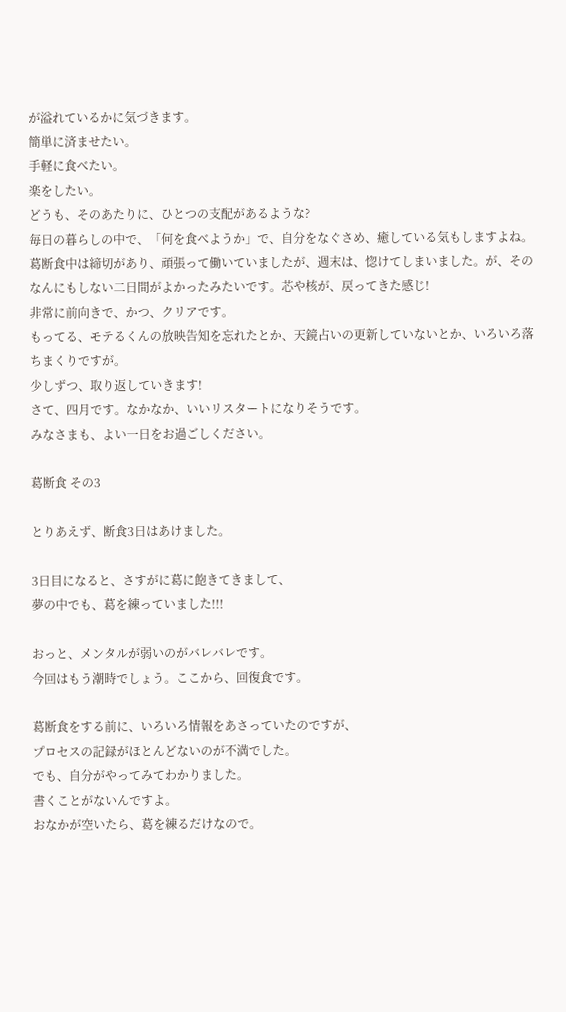が溢れているかに気づきます。
簡単に済ませたい。
手軽に食べたい。
楽をしたい。
どうも、そのあたりに、ひとつの支配があるような?
毎日の暮らしの中で、「何を食べようか」で、自分をなぐさめ、癒している気もしますよね。
葛断食中は締切があり、頑張って働いていましたが、週末は、惚けてしまいました。が、そのなんにもしない二日間がよかったみたいです。芯や核が、戻ってきた感じ!
非常に前向きで、かつ、クリアです。
もってる、モテるくんの放映告知を忘れたとか、天鏡占いの更新していないとか、いろいろ落ちまくりですが。
少しずつ、取り返していきます!
さて、四月です。なかなか、いいリスタートになりそうです。
みなさまも、よい一日をお過ごしください。

葛断食 その3

とりあえず、断食3日はあけました。

3日目になると、さすがに葛に飽きてきまして、
夢の中でも、葛を練っていました!!!

おっと、メンタルが弱いのがバレバレです。
今回はもう潮時でしょう。ここから、回復食です。

葛断食をする前に、いろいろ情報をあさっていたのですが、
プロセスの記録がほとんどないのが不満でした。
でも、自分がやってみてわかりました。
書くことがないんですよ。
おなかが空いたら、葛を練るだけなので。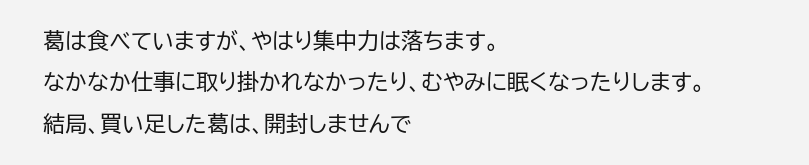葛は食べていますが、やはり集中力は落ちます。
なかなか仕事に取り掛かれなかったり、むやみに眠くなったりします。
結局、買い足した葛は、開封しませんで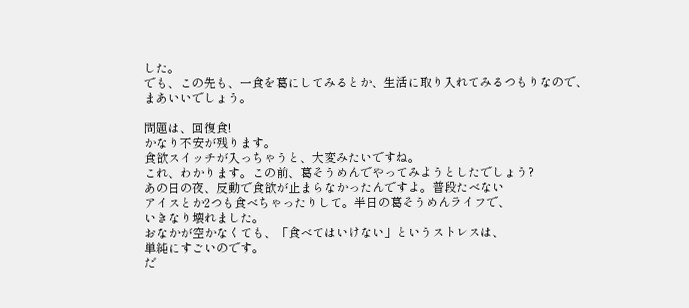した。
でも、この先も、一食を葛にしてみるとか、生活に取り入れてみるつもりなので、
まあいいでしょう。

問題は、回復食!
かなり不安が残ります。
食欲スイッチが入っちゃうと、大変みたいですね。
これ、わかります。この前、葛そうめんでやってみようとしたでしょう?
あの日の夜、反動で食欲が止まらなかったんですよ。普段たべない
アイスとか2つも食べちゃったりして。半日の葛そうめんライフで、
いきなり壊れました。
おなかが空かなくても、「食べてはいけない」というストレスは、
単純にすごいのです。
だ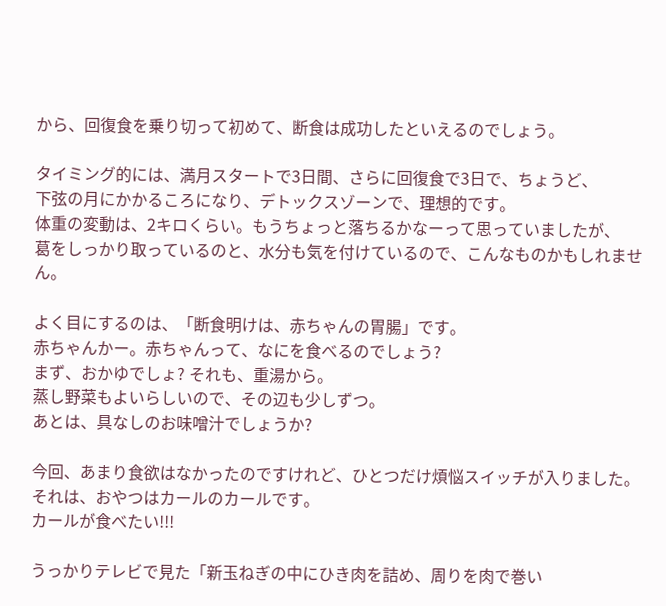から、回復食を乗り切って初めて、断食は成功したといえるのでしょう。

タイミング的には、満月スタートで3日間、さらに回復食で3日で、ちょうど、
下弦の月にかかるころになり、デトックスゾーンで、理想的です。
体重の変動は、2キロくらい。もうちょっと落ちるかなーって思っていましたが、
葛をしっかり取っているのと、水分も気を付けているので、こんなものかもしれません。

よく目にするのは、「断食明けは、赤ちゃんの胃腸」です。
赤ちゃんかー。赤ちゃんって、なにを食べるのでしょう?
まず、おかゆでしょ? それも、重湯から。
蒸し野菜もよいらしいので、その辺も少しずつ。
あとは、具なしのお味噌汁でしょうか?

今回、あまり食欲はなかったのですけれど、ひとつだけ煩悩スイッチが入りました。
それは、おやつはカールのカールです。
カールが食べたい!!!

うっかりテレビで見た「新玉ねぎの中にひき肉を詰め、周りを肉で巻い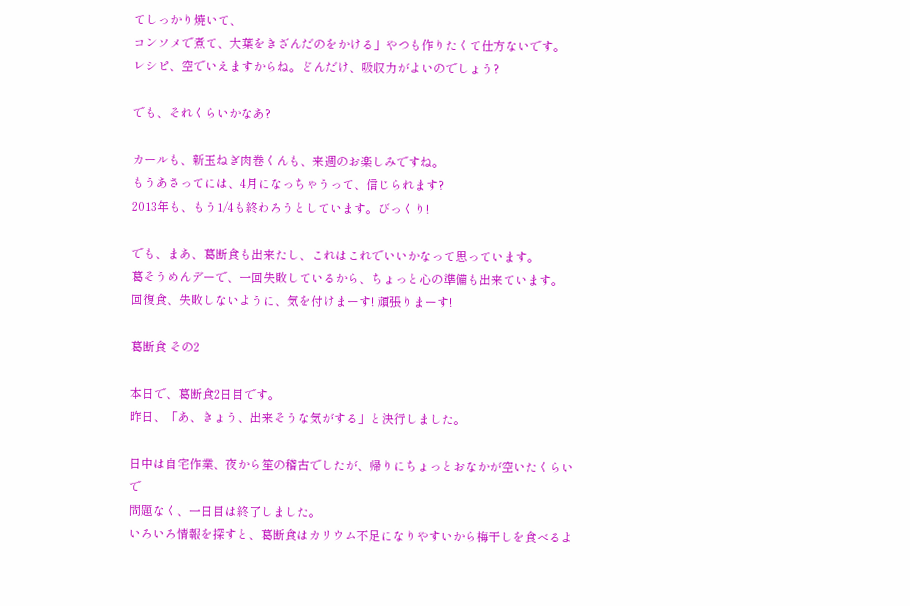てしっかり焼いて、
コンソメで煮て、大葉をきざんだのをかける」やつも作りたくて仕方ないです。
レシピ、空でいえますからね。どんだけ、吸収力がよいのでしょう?

でも、それくらいかなあ?

カールも、新玉ねぎ肉巻くんも、来週のお楽しみですね。
もうあさってには、4月になっちゃうって、信じられます?
2013年も、もう1/4も終わろうとしています。びっくり!

でも、まあ、葛断食も出来たし、これはこれでいいかなって思っています。
葛そうめんデーで、一回失敗しているから、ちょっと心の準備も出来ています。
回復食、失敗しないように、気を付けまーす! 頑張りまーす!

葛断食 その2

本日で、葛断食2日目です。
昨日、「あ、きょう、出来そうな気がする」と決行しました。

日中は自宅作業、夜から笙の稽古でしたが、帰りにちょっとおなかが空いたくらいで
問題なく、一日目は終了しました。
いろいろ情報を探すと、葛断食はカリウム不足になりやすいから梅干しを食べるよ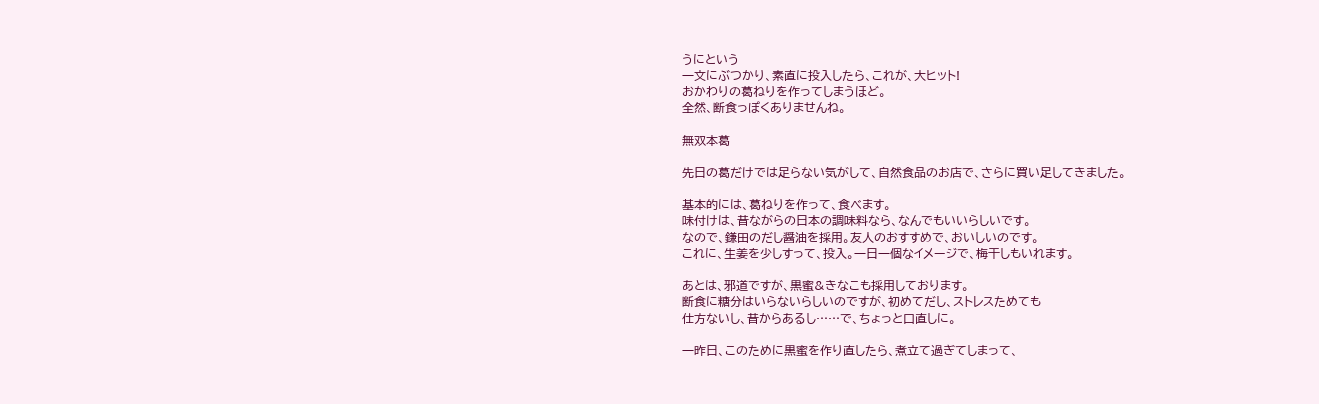うにという
一文にぶつかり、素直に投入したら、これが、大ヒット!
おかわりの葛ねりを作ってしまうほど。
全然、断食っぽくありませんね。

無双本葛

先日の葛だけでは足らない気がして、自然食品のお店で、さらに買い足してきました。

基本的には、葛ねりを作って、食べます。
味付けは、昔ながらの日本の調味料なら、なんでもいいらしいです。
なので、鎌田のだし醤油を採用。友人のおすすめで、おいしいのです。
これに、生姜を少しすって、投入。一日一個なイメージで、梅干しもいれます。

あとは、邪道ですが、黒蜜&きなこも採用しております。
断食に糖分はいらないらしいのですが、初めてだし、ストレスためても
仕方ないし、昔からあるし……で、ちょっと口直しに。

一昨日、このために黒蜜を作り直したら、煮立て過ぎてしまって、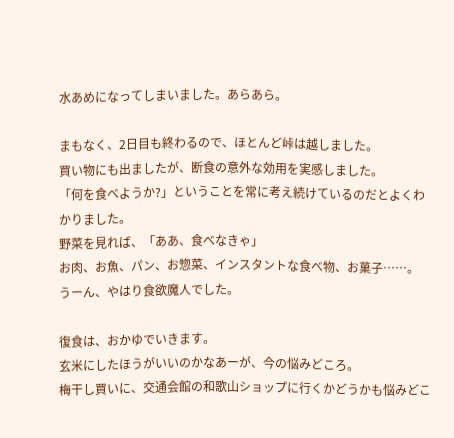水あめになってしまいました。あらあら。

まもなく、2日目も終わるので、ほとんど峠は越しました。
買い物にも出ましたが、断食の意外な効用を実感しました。
「何を食べようか?」ということを常に考え続けているのだとよくわかりました。
野菜を見れば、「ああ、食べなきゃ」
お肉、お魚、パン、お惣菜、インスタントな食べ物、お菓子……。
うーん、やはり食欲魔人でした。

復食は、おかゆでいきます。
玄米にしたほうがいいのかなあーが、今の悩みどころ。
梅干し買いに、交通会館の和歌山ショップに行くかどうかも悩みどこ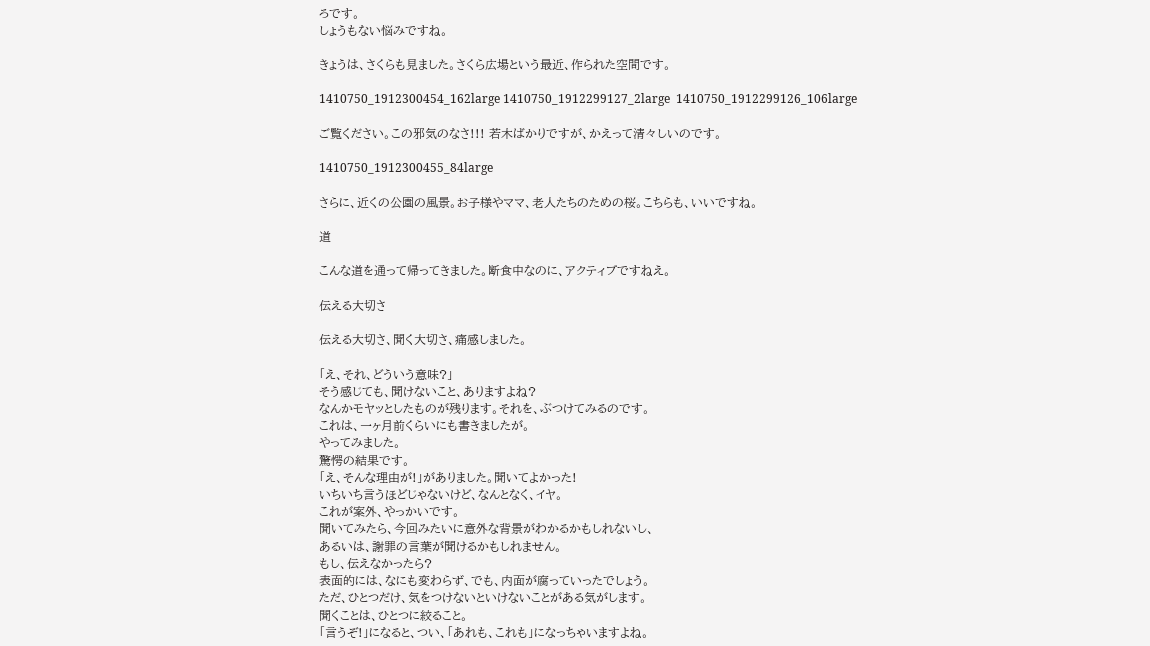ろです。
しょうもない悩みですね。

きょうは、さくらも見ました。さくら広場という最近、作られた空間です。

1410750_1912300454_162large 1410750_1912299127_2large  1410750_1912299126_106large

ご覧ください。この邪気のなさ!!! 若木ばかりですが、かえって清々しいのです。

1410750_1912300455_84large

さらに、近くの公園の風景。お子様やママ、老人たちのための桜。こちらも、いいですね。

道

こんな道を通って帰ってきました。断食中なのに、アクティブですねえ。

伝える大切さ

伝える大切さ、聞く大切さ、痛感しました。

「え、それ、どういう意味?」
そう感じても、聞けないこと、ありますよね?
なんかモヤッとしたものが残ります。それを、ぶつけてみるのです。
これは、一ヶ月前くらいにも書きましたが。
やってみました。
驚愕の結果です。
「え、そんな理由が!」がありました。聞いてよかった!
いちいち言うほどじゃないけど、なんとなく、イヤ。
これが案外、やっかいです。
聞いてみたら、今回みたいに意外な背景がわかるかもしれないし、
あるいは、謝罪の言葉が聞けるかもしれません。
もし、伝えなかったら?
表面的には、なにも変わらず、でも、内面が腐っていったでしょう。
ただ、ひとつだけ、気をつけないといけないことがある気がします。
聞くことは、ひとつに絞ること。
「言うぞ!」になると、つい、「あれも、これも」になっちゃいますよね。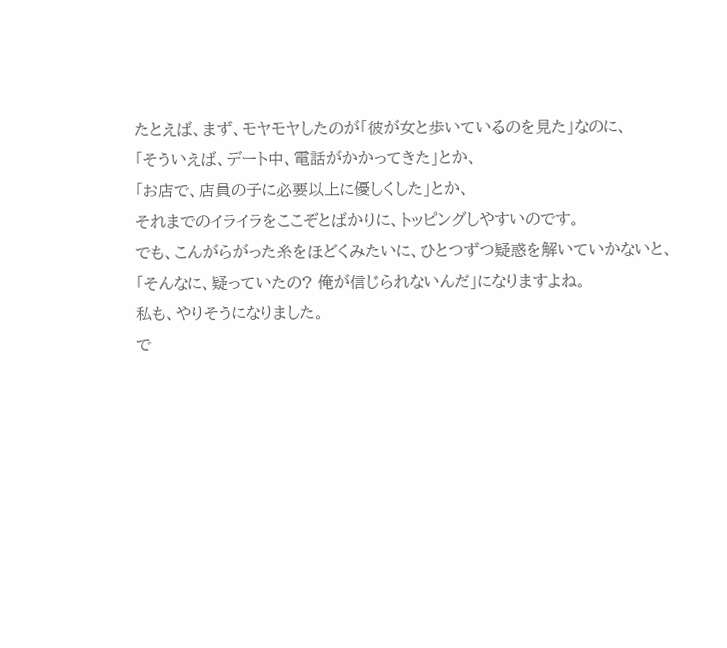たとえば、まず、モヤモヤしたのが「彼が女と歩いているのを見た」なのに、
「そういえば、デート中、電話がかかってきた」とか、
「お店で、店員の子に必要以上に優しくした」とか、
それまでのイライラをここぞとばかりに、トッピングしやすいのです。
でも、こんがらがった糸をほどくみたいに、ひとつずつ疑惑を解いていかないと、
「そんなに、疑っていたの? 俺が信じられないんだ」になりますよね。
私も、やりそうになりました。
で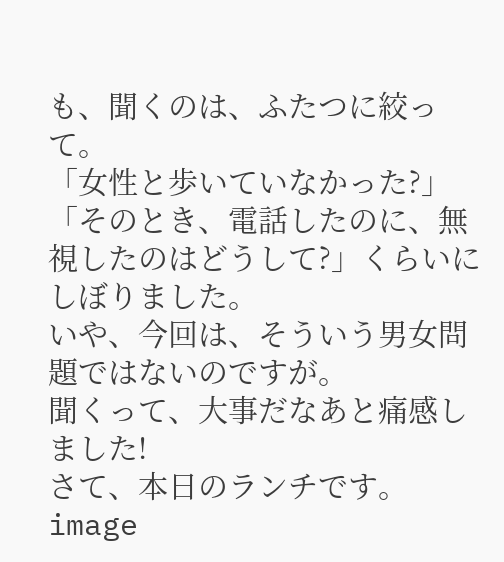も、聞くのは、ふたつに絞って。
「女性と歩いていなかった?」
「そのとき、電話したのに、無視したのはどうして?」くらいにしぼりました。
いや、今回は、そういう男女問題ではないのですが。
聞くって、大事だなあと痛感しました!
さて、本日のランチです。
image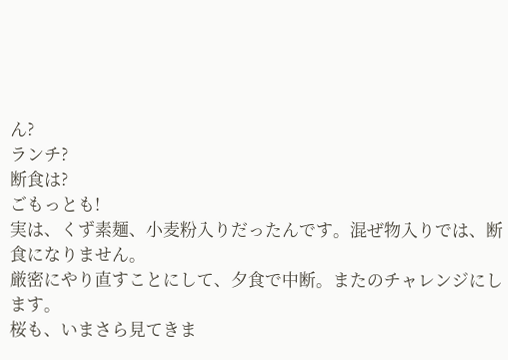ん?
ランチ?
断食は?
ごもっとも!
実は、くず素麺、小麦粉入りだったんです。混ぜ物入りでは、断食になりません。
厳密にやり直すことにして、夕食で中断。またのチャレンジにします。
桜も、いまさら見てきま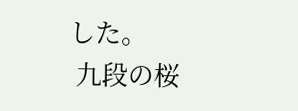した。
 九段の桜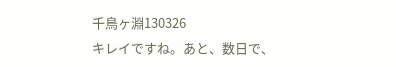千鳥ヶ淵130326
キレイですね。あと、数日で、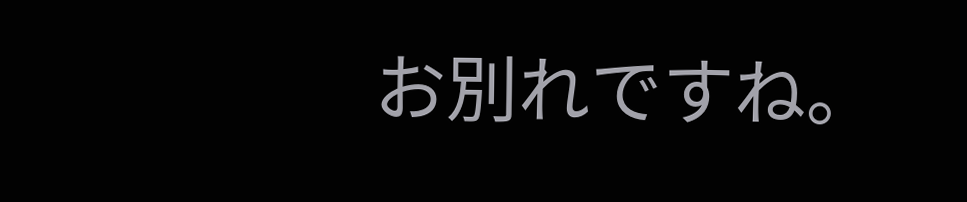お別れですね。